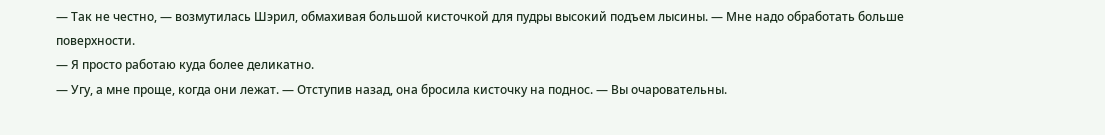— Так не честно, — возмутилась Шэрил, обмахивая большой кисточкой для пудры высокий подъем лысины. — Мне надо обработать больше поверхности.
— Я просто работаю куда более деликатно.
— Угу, а мне проще, когда они лежат. — Отступив назад, она бросила кисточку на поднос. — Вы очаровательны.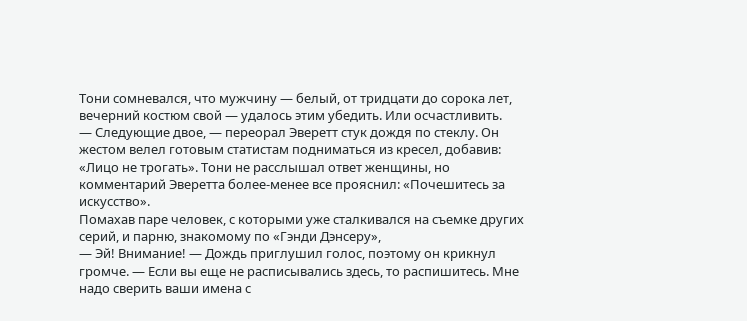Тони сомневался, что мужчину — белый, от тридцати до сорока лет, вечерний костюм свой — удалось этим убедить. Или осчастливить.
— Следующие двое, — переорал Эверетт стук дождя по стеклу. Он жестом велел готовым статистам подниматься из кресел, добавив: «Лицо не трогать». Тони не расслышал ответ женщины, но комментарий Эверетта более-менее все прояснил: «Почешитесь за искусство».
Помахав паре человек, с которыми уже сталкивался на съемке других серий, и парню, знакомому по «Гэнди Дэнсеру»,
— Эй! Внимание! — Дождь приглушил голос, поэтому он крикнул громче. — Если вы еще не расписывались здесь, то распишитесь. Мне надо сверить ваши имена с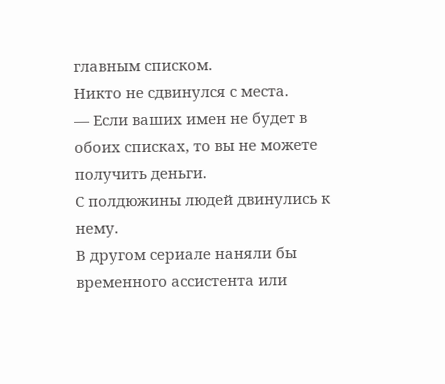главным списком.
Никто не сдвинулся с места.
— Если ваших имен не будет в обоих списках, то вы не можете получить деньги.
С полдюжины людей двинулись к нему.
В другом сериале наняли бы временного ассистента или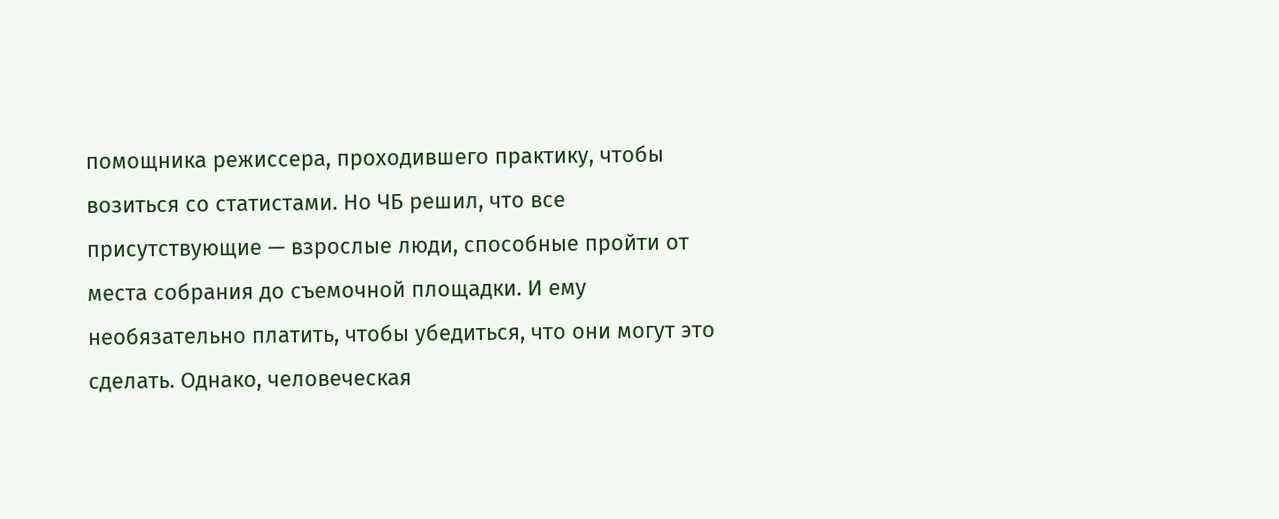помощника режиссера, проходившего практику, чтобы возиться со статистами. Но ЧБ решил, что все присутствующие — взрослые люди, способные пройти от места собрания до съемочной площадки. И ему необязательно платить, чтобы убедиться, что они могут это сделать. Однако, человеческая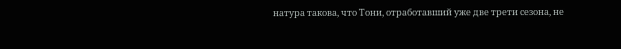натура такова, что Тони, отработавший уже две трети сезона, не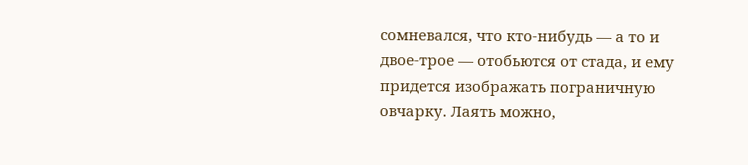сомневался, что кто-нибудь — а то и двое-трое — отобьются от стада, и ему придется изображать пограничную овчарку. Лаять можно,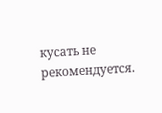кусать не рекомендуется.